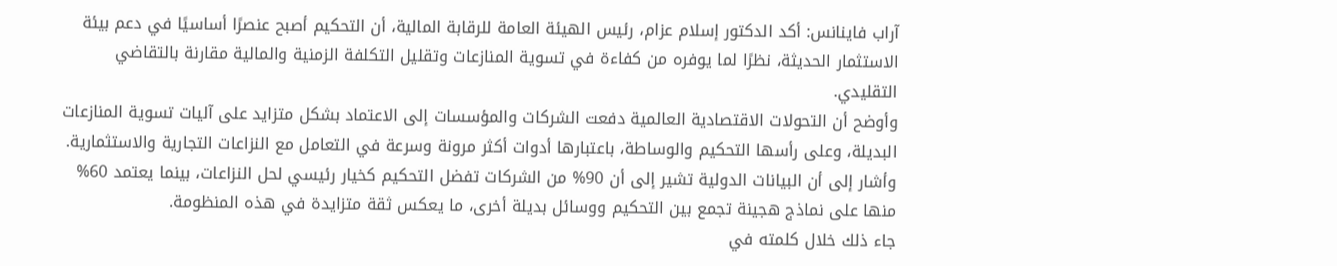آراب فاينانس: أكد الدكتور إسلام عزام، رئيس الهيئة العامة للرقابة المالية، أن التحكيم أصبح عنصرًا أساسيًا في دعم بيئة الاستثمار الحديثة، نظرًا لما يوفره من كفاءة في تسوية المنازعات وتقليل التكلفة الزمنية والمالية مقارنة بالتقاضي التقليدي.
وأوضح أن التحولات الاقتصادية العالمية دفعت الشركات والمؤسسات إلى الاعتماد بشكل متزايد على آليات تسوية المنازعات البديلة، وعلى رأسها التحكيم والوساطة، باعتبارها أدوات أكثر مرونة وسرعة في التعامل مع النزاعات التجارية والاستثمارية.
وأشار إلى أن البيانات الدولية تشير إلى أن 90% من الشركات تفضل التحكيم كخيار رئيسي لحل النزاعات، بينما يعتمد 60% منها على نماذج هجينة تجمع بين التحكيم ووسائل بديلة أخرى، ما يعكس ثقة متزايدة في هذه المنظومة.
جاء ذلك خلال كلمته في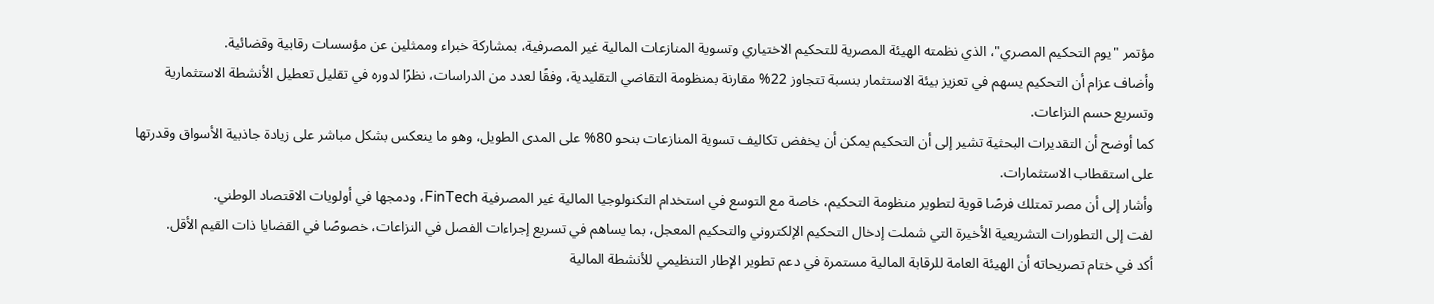مؤتمر "يوم التحكيم المصري"، الذي نظمته الهيئة المصرية للتحكيم الاختياري وتسوية المنازعات المالية غير المصرفية، بمشاركة خبراء وممثلين عن مؤسسات رقابية وقضائية.
وأضاف عزام أن التحكيم يسهم في تعزيز بيئة الاستثمار بنسبة تتجاوز 22% مقارنة بمنظومة التقاضي التقليدية، وفقًا لعدد من الدراسات، نظرًا لدوره في تقليل تعطيل الأنشطة الاستثمارية وتسريع حسم النزاعات.
كما أوضح أن التقديرات البحثية تشير إلى أن التحكيم يمكن أن يخفض تكاليف تسوية المنازعات بنحو 80% على المدى الطويل، وهو ما ينعكس بشكل مباشر على زيادة جاذبية الأسواق وقدرتها على استقطاب الاستثمارات.
وأشار إلى أن مصر تمتلك فرصًا قوية لتطوير منظومة التحكيم، خاصة مع التوسع في استخدام التكنولوجيا المالية غير المصرفية FinTech، ودمجها في أولويات الاقتصاد الوطني.
لفت إلى التطورات التشريعية الأخيرة التي شملت إدخال التحكيم الإلكتروني والتحكيم المعجل، بما يساهم في تسريع إجراءات الفصل في النزاعات، خصوصًا في القضايا ذات القيم الأقل.
أكد في ختام تصريحاته أن الهيئة العامة للرقابة المالية مستمرة في دعم تطوير الإطار التنظيمي للأنشطة المالية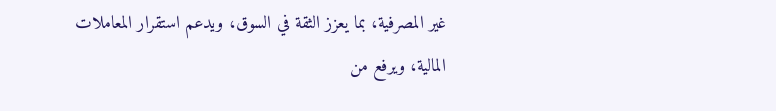غير المصرفية، بما يعزز الثقة في السوق، ويدعم استقرار المعاملات المالية، ويرفع من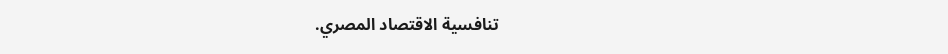تنافسية الاقتصاد المصري.